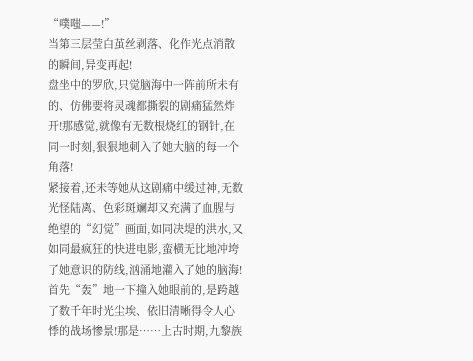“噗嗤——!”
当第三层莹白茧丝剥落、化作光点消散的瞬间,异变再起!
盘坐中的罗欣,只觉脑海中一阵前所未有的、仿佛要将灵魂都撕裂的剧痛猛然炸开!那感觉,就像有无数根烧红的钢针,在同一时刻,狠狠地刺入了她大脑的每一个角落!
紧接着,还未等她从这剧痛中缓过神,无数光怪陆离、色彩斑斓却又充满了血腥与绝望的“幻觉”画面,如同决堤的洪水,又如同最疯狂的快进电影,蛮横无比地冲垮了她意识的防线,汹涌地灌入了她的脑海!
首先“轰”地一下撞入她眼前的,是跨越了数千年时光尘埃、依旧清晰得令人心悸的战场惨景!那是……上古时期,九黎族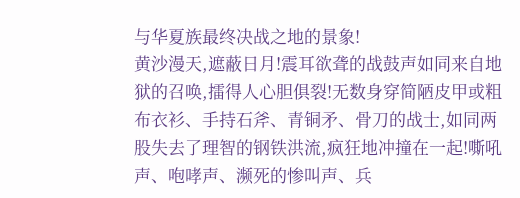与华夏族最终决战之地的景象!
黄沙漫天,遮蔽日月!震耳欲聋的战鼓声如同来自地狱的召唤,擂得人心胆俱裂!无数身穿简陋皮甲或粗布衣衫、手持石斧、青铜矛、骨刀的战士,如同两股失去了理智的钢铁洪流,疯狂地冲撞在一起!嘶吼声、咆哮声、濒死的惨叫声、兵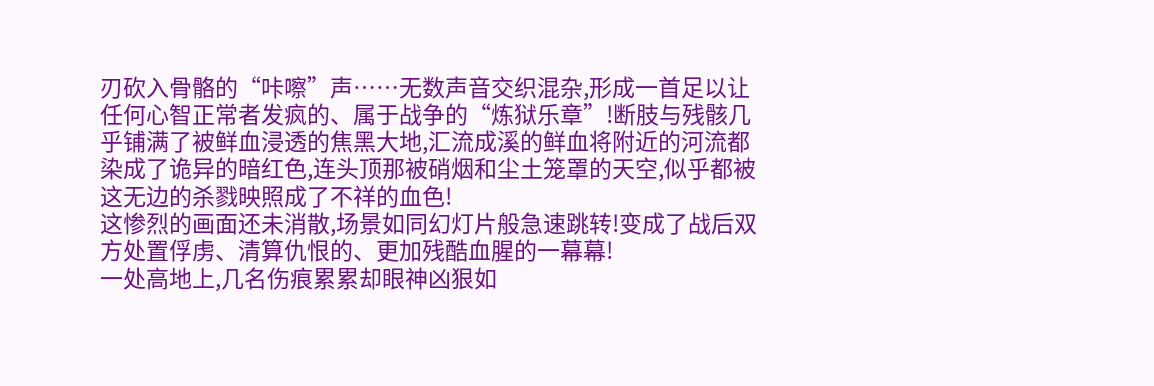刃砍入骨骼的“咔嚓”声……无数声音交织混杂,形成一首足以让任何心智正常者发疯的、属于战争的“炼狱乐章”!断肢与残骸几乎铺满了被鲜血浸透的焦黑大地,汇流成溪的鲜血将附近的河流都染成了诡异的暗红色,连头顶那被硝烟和尘土笼罩的天空,似乎都被这无边的杀戮映照成了不祥的血色!
这惨烈的画面还未消散,场景如同幻灯片般急速跳转!变成了战后双方处置俘虏、清算仇恨的、更加残酷血腥的一幕幕!
一处高地上,几名伤痕累累却眼神凶狠如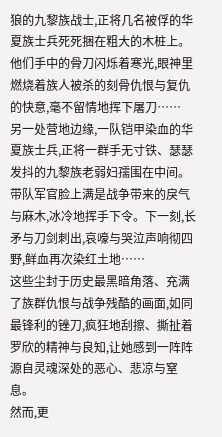狼的九黎族战士,正将几名被俘的华夏族士兵死死捆在粗大的木桩上。他们手中的骨刀闪烁着寒光,眼神里燃烧着族人被杀的刻骨仇恨与复仇的快意,毫不留情地挥下屠刀……
另一处营地边缘,一队铠甲染血的华夏族士兵,正将一群手无寸铁、瑟瑟发抖的九黎族老弱妇孺围在中间。带队军官脸上满是战争带来的戾气与麻木,冰冷地挥手下令。下一刻,长矛与刀剑刺出,哀嚎与哭泣声响彻四野,鲜血再次染红土地……
这些尘封于历史最黑暗角落、充满了族群仇恨与战争残酷的画面,如同最锋利的锉刀,疯狂地刮擦、撕扯着罗欣的精神与良知,让她感到一阵阵源自灵魂深处的恶心、悲凉与窒息。
然而,更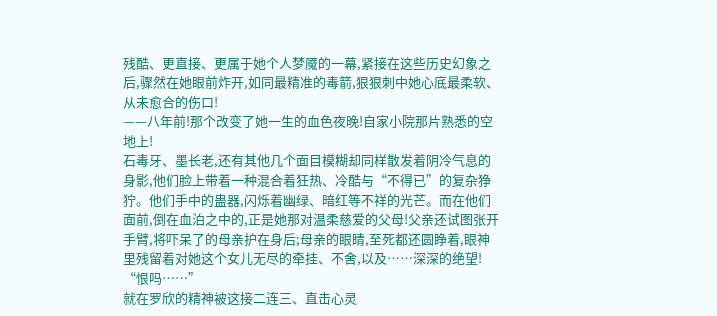残酷、更直接、更属于她个人梦魇的一幕,紧接在这些历史幻象之后,骤然在她眼前炸开,如同最精准的毒箭,狠狠刺中她心底最柔软、从未愈合的伤口!
——八年前!那个改变了她一生的血色夜晚!自家小院那片熟悉的空地上!
石毒牙、墨长老,还有其他几个面目模糊却同样散发着阴冷气息的身影,他们脸上带着一种混合着狂热、冷酷与“不得已”的复杂狰狞。他们手中的蛊器,闪烁着幽绿、暗红等不祥的光芒。而在他们面前,倒在血泊之中的,正是她那对温柔慈爱的父母!父亲还试图张开手臂,将吓呆了的母亲护在身后;母亲的眼睛,至死都还圆睁着,眼神里残留着对她这个女儿无尽的牵挂、不舍,以及……深深的绝望!
“恨吗……”
就在罗欣的精神被这接二连三、直击心灵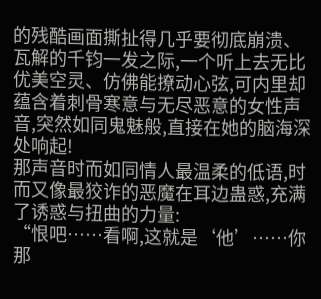的残酷画面撕扯得几乎要彻底崩溃、瓦解的千钧一发之际,一个听上去无比优美空灵、仿佛能撩动心弦,可内里却蕴含着刺骨寒意与无尽恶意的女性声音,突然如同鬼魅般,直接在她的脑海深处响起!
那声音时而如同情人最温柔的低语,时而又像最狡诈的恶魔在耳边蛊惑,充满了诱惑与扭曲的力量:
“恨吧……看啊,这就是‘他’……你那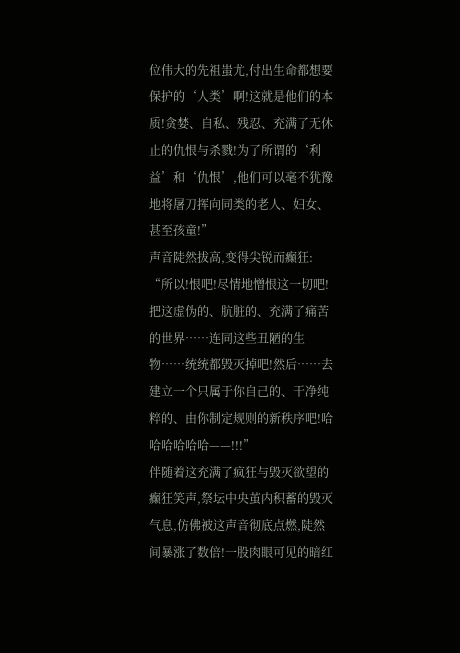位伟大的先祖蚩尤,付出生命都想要保护的‘人类’啊!这就是他们的本质!贪婪、自私、残忍、充满了无休止的仇恨与杀戮!为了所谓的‘利益’和‘仇恨’,他们可以毫不犹豫地将屠刀挥向同类的老人、妇女、甚至孩童!”
声音陡然拔高,变得尖锐而癫狂:
“所以!恨吧!尽情地憎恨这一切吧!把这虚伪的、肮脏的、充满了痛苦的世界……连同这些丑陋的生物……统统都毁灭掉吧!然后……去建立一个只属于你自己的、干净纯粹的、由你制定规则的新秩序吧!哈哈哈哈哈哈——!!!”
伴随着这充满了疯狂与毁灭欲望的癫狂笑声,祭坛中央茧内积蓄的毁灭气息,仿佛被这声音彻底点燃,陡然间暴涨了数倍!一股肉眼可见的暗红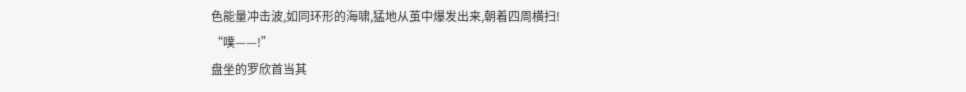色能量冲击波,如同环形的海啸,猛地从茧中爆发出来,朝着四周横扫!
“噗——!”
盘坐的罗欣首当其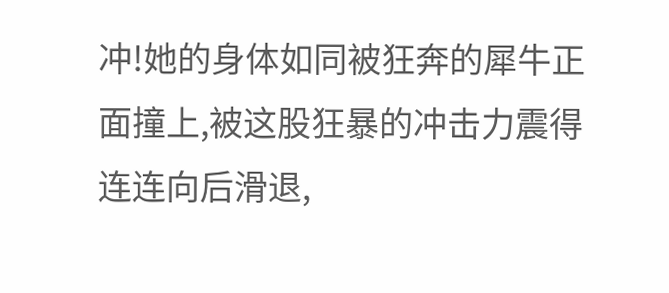冲!她的身体如同被狂奔的犀牛正面撞上,被这股狂暴的冲击力震得连连向后滑退,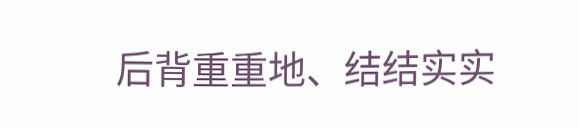后背重重地、结结实实